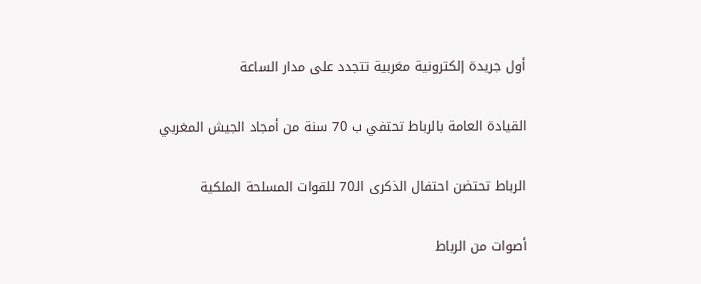أول جريدة إلكترونية مغربية تتجدد على مدار الساعة

القيادة العامة بالرباط تحتفي ب 70 سنة من أمجاد الجيش المغربي

الرباط تحتضن احتفال الذكرى الـ70 للقوات المسلحة الملكية

أصوات من الرباط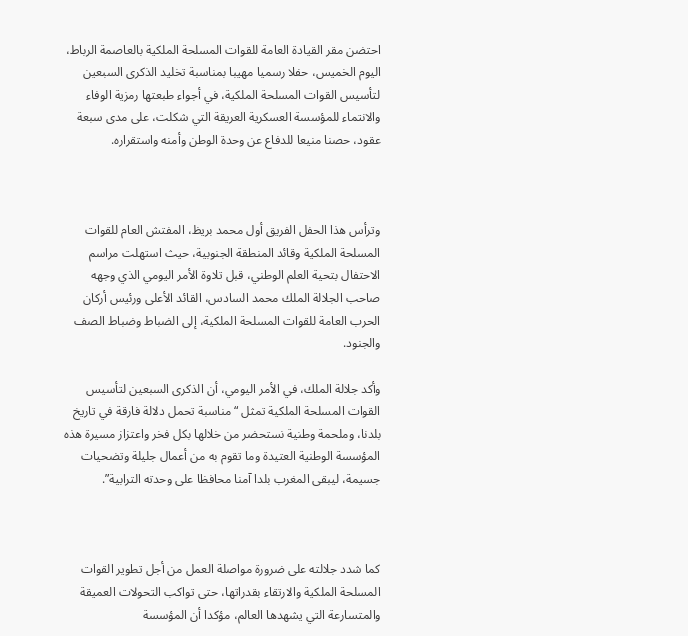احتضن مقر القيادة العامة للقوات المسلحة الملكية بالعاصمة الرباط، اليوم الخميس، حفلا رسميا مهيبا بمناسبة تخليد الذكرى السبعين لتأسيس القوات المسلحة الملكية، في أجواء طبعتها رمزية الوفاء والانتماء للمؤسسة العسكرية العريقة التي شكلت، على مدى سبعة عقود، حصنا منيعا للدفاع عن وحدة الوطن وأمنه واستقراره.



وترأس هذا الحفل الفريق أول محمد بريظ، المفتش العام للقوات المسلحة الملكية وقائد المنطقة الجنوبية، حيث استهلت مراسم الاحتفال بتحية العلم الوطني، قبل تلاوة الأمر اليومي الذي وجهه صاحب الجلالة الملك محمد السادس، القائد الأعلى ورئيس أركان الحرب العامة للقوات المسلحة الملكية، إلى الضباط وضباط الصف والجنود.

وأكد جلالة الملك، في الأمر اليومي، أن الذكرى السبعين لتأسيس القوات المسلحة الملكية تمثل “مناسبة تحمل دلالة فارقة في تاريخ بلدنا، وملحمة وطنية نستحضر من خلالها بكل فخر واعتزاز مسيرة هذه المؤسسة الوطنية العتيدة وما تقوم به من أعمال جليلة وتضحيات جسيمة، ليبقى المغرب بلدا آمنا محافظا على وحدته الترابية”.



كما شدد جلالته على ضرورة مواصلة العمل من أجل تطوير القوات المسلحة الملكية والارتقاء بقدراتها، حتى تواكب التحولات العميقة والمتسارعة التي يشهدها العالم، مؤكدا أن المؤسسة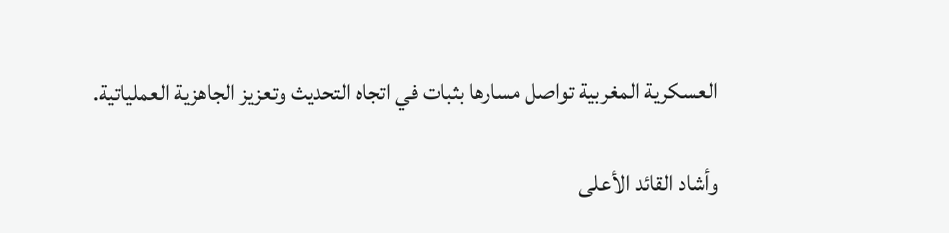العسكرية المغربية تواصل مسارها بثبات في اتجاه التحديث وتعزيز الجاهزية العملياتية.

وأشاد القائد الأعلى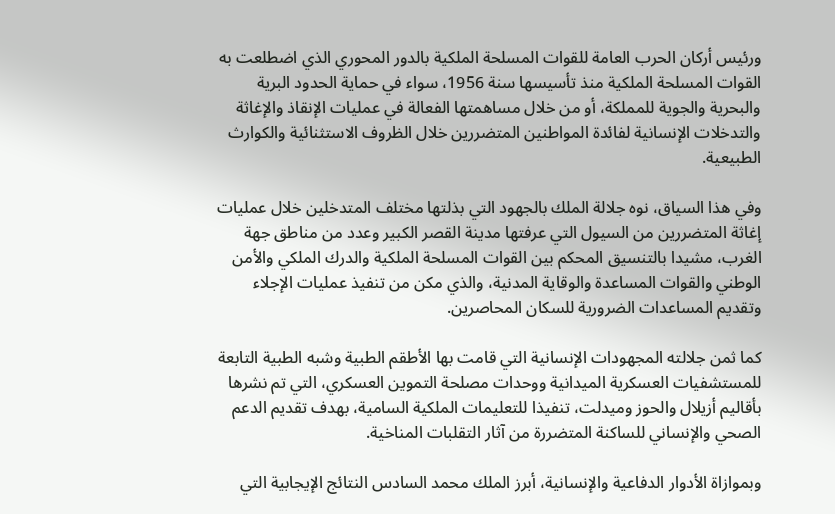ورئيس أركان الحرب العامة للقوات المسلحة الملكية بالدور المحوري الذي اضطلعت به القوات المسلحة الملكية منذ تأسيسها سنة 1956، سواء في حماية الحدود البرية والبحرية والجوية للمملكة، أو من خلال مساهمتها الفعالة في عمليات الإنقاذ والإغاثة والتدخلات الإنسانية لفائدة المواطنين المتضررين خلال الظروف الاستثنائية والكوارث الطبيعية.

وفي هذا السياق، نوه جلالة الملك بالجهود التي بذلتها مختلف المتدخلين خلال عمليات إغاثة المتضررين من السيول التي عرفتها مدينة القصر الكبير وعدد من مناطق جهة الغرب، مشيدا بالتنسيق المحكم بين القوات المسلحة الملكية والدرك الملكي والأمن الوطني والقوات المساعدة والوقاية المدنية، والذي مكن من تنفيذ عمليات الإجلاء وتقديم المساعدات الضرورية للسكان المحاصرين.

كما ثمن جلالته المجهودات الإنسانية التي قامت بها الأطقم الطبية وشبه الطبية التابعة للمستشفيات العسكرية الميدانية ووحدات مصلحة التموين العسكري، التي تم نشرها بأقاليم أزيلال والحوز وميدلت، تنفيذا للتعليمات الملكية السامية، بهدف تقديم الدعم الصحي والإنساني للساكنة المتضررة من آثار التقلبات المناخية.

وبموازاة الأدوار الدفاعية والإنسانية، أبرز الملك محمد السادس النتائج الإيجابية التي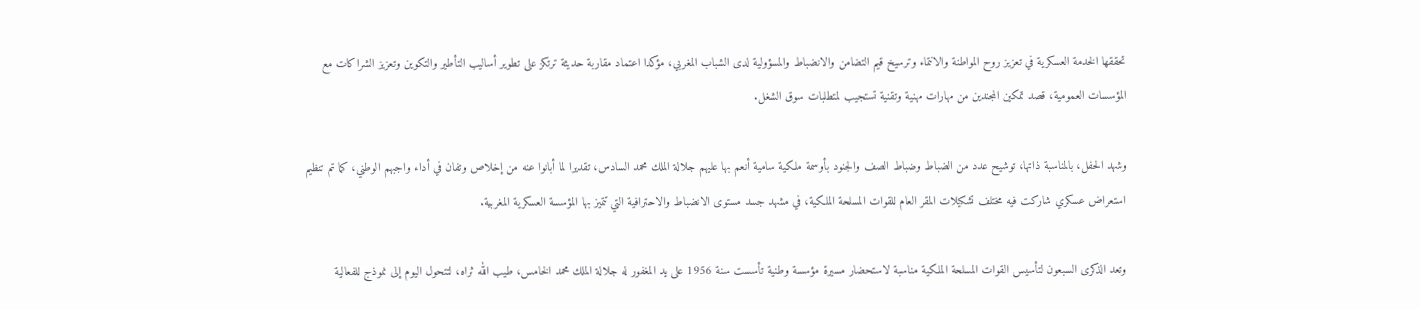تحققها الخدمة العسكرية في تعزيز روح المواطنة والانتماء وترسيخ قيم التضامن والانضباط والمسؤولية لدى الشباب المغربي، مؤكدا اعتماد مقاربة حديثة ترتكز على تطوير أساليب التأطير والتكوين وتعزيز الشراكات مع المؤسسات العمومية، قصد تمكين المجندين من مهارات مهنية وتقنية تستجيب لمتطلبات سوق الشغل.

وشهد الحفل، بالمناسبة ذاتها، توشيح عدد من الضباط وضباط الصف والجنود بأوسمة ملكية سامية أنعم بها عليهم جلالة الملك محمد السادس، تقديرا لما أبانوا عنه من إخلاص وتفان في أداء واجبهم الوطني، كما تم تنظيم استعراض عسكري شاركت فيه مختلف تشكيلات المقر العام للقوات المسلحة الملكية، في مشهد جسد مستوى الانضباط والاحترافية التي تتميز بها المؤسسة العسكرية المغربية.

وتعد الذكرى السبعون لتأسيس القوات المسلحة الملكية مناسبة لاستحضار مسيرة مؤسسة وطنية تأسست سنة 1956 على يد المغفور له جلالة الملك محمد الخامس، طيب الله ثراه، لتتحول اليوم إلى نموذج للفعالية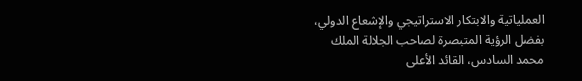العملياتية والابتكار الاستراتيجي والإشعاع الدولي، بفضل الرؤية المتبصرة لصاحب الجلالة الملك محمد السادس، القائد الأعلى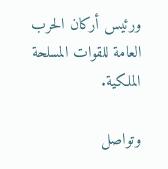ورئيس أركان الحرب العامة للقوات المسلحة الملكية.

وتواصل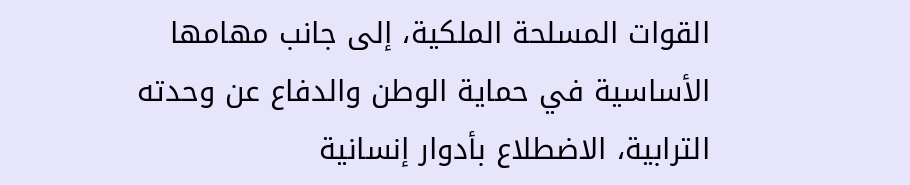القوات المسلحة الملكية، إلى جانب مهامها الأساسية في حماية الوطن والدفاع عن وحدته الترابية، الاضطلاع بأدوار إنسانية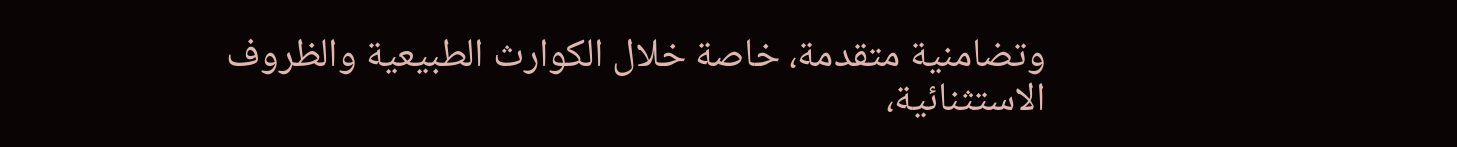وتضامنية متقدمة، خاصة خلال الكوارث الطبيعية والظروف الاستثنائية،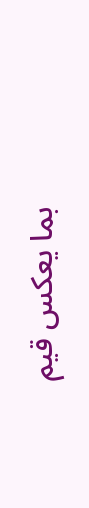بما يعكس قيم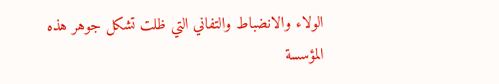الولاء والانضباط والتفاني التي ظلت تشكل جوهر هذه المؤسسة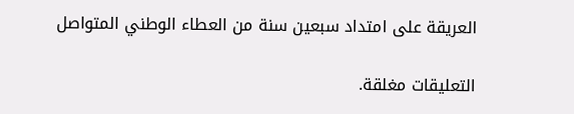العريقة على امتداد سبعين سنة من العطاء الوطني المتواصل

التعليقات مغلقة.